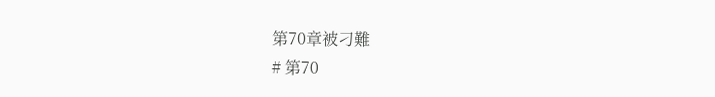第70章被刁難
# 第70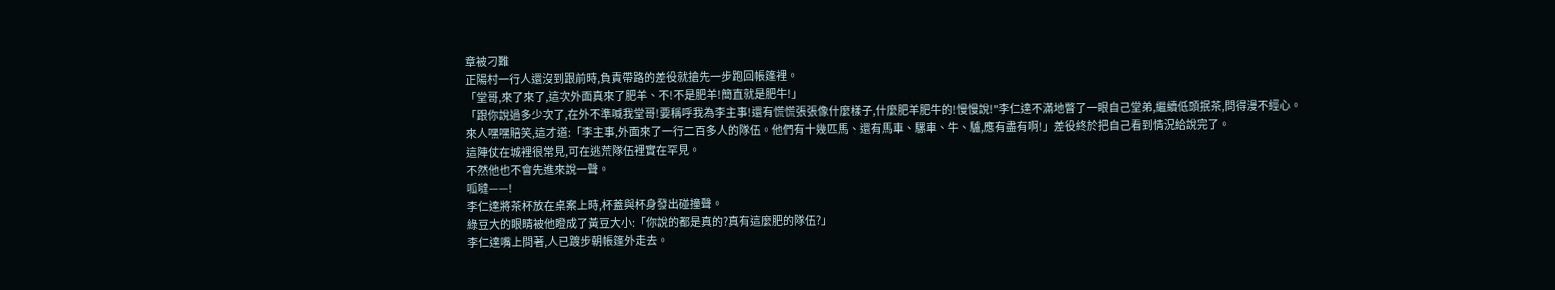章被刁難
正陽村一行人還沒到跟前時,負責帶路的差役就搶先一步跑回帳篷裡。
「堂哥,來了來了,這次外面真來了肥羊、不!不是肥羊!簡直就是肥牛!」
「跟你說過多少次了,在外不準喊我堂哥!要稱呼我為李主事!還有慌慌張張像什麼樣子,什麼肥羊肥牛的!慢慢說!"李仁達不滿地瞥了一眼自己堂弟,繼續低頭抿茶,問得漫不經心。
來人嘿嘿賠笑,這才道:「李主事,外面來了一行二百多人的隊伍。他們有十幾匹馬、還有馬車、騾車、牛、驢,應有盡有啊!」差役終於把自己看到情況給說完了。
這陣仗在城裡很常見,可在逃荒隊伍裡實在罕見。
不然他也不會先進來說一聲。
呱噠——!
李仁達將茶杯放在桌案上時,杯蓋與杯身發出碰撞聲。
綠豆大的眼睛被他瞪成了黃豆大小:「你說的都是真的?真有這麼肥的隊伍?」
李仁達嘴上問著,人已踱步朝帳篷外走去。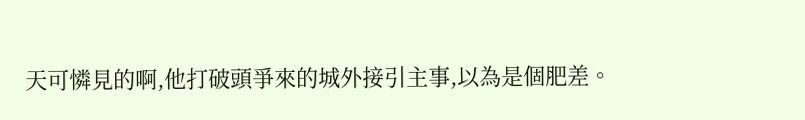天可憐見的啊,他打破頭爭來的城外接引主事,以為是個肥差。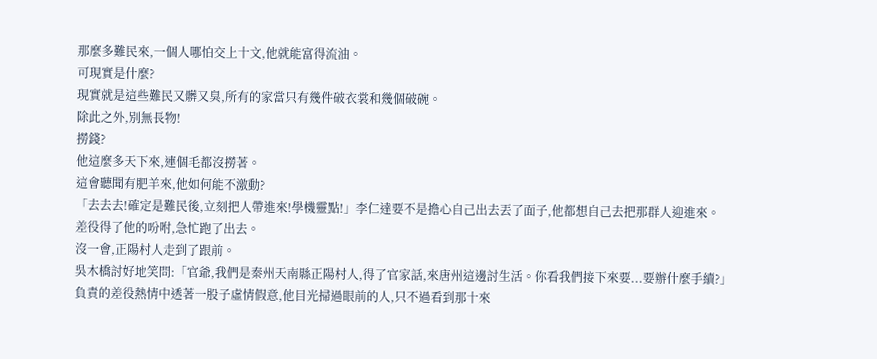那麼多難民來,一個人哪怕交上十文,他就能富得流油。
可現實是什麼?
現實就是這些難民又髒又臭,所有的家當只有幾件破衣裳和幾個破碗。
除此之外,別無長物!
撈錢?
他這麼多天下來,連個毛都沒撈著。
這會聽聞有肥羊來,他如何能不激動?
「去去去!確定是難民後,立刻把人帶進來!學機靈點!」李仁達要不是擔心自己出去丟了面子,他都想自己去把那群人迎進來。
差役得了他的吩咐,急忙跑了出去。
沒一會,正陽村人走到了跟前。
吳木橋討好地笑問:「官爺,我們是秦州天南縣正陽村人,得了官家話,來唐州這邊討生活。你看我們接下來要...要辦什麼手續?」
負責的差役熱情中透著一股子虛情假意,他目光掃過眼前的人,只不過看到那十來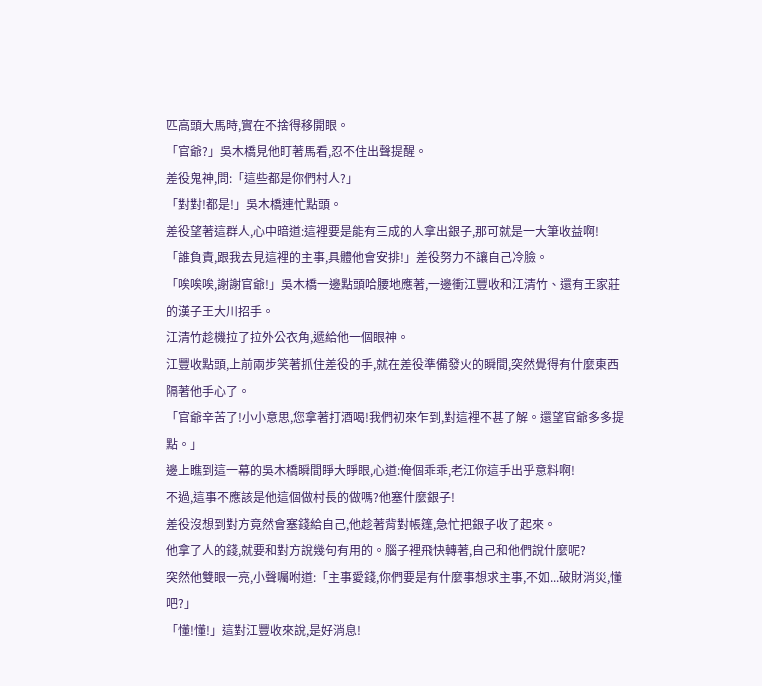匹高頭大馬時,實在不捨得移開眼。
「官爺?」吳木橋見他盯著馬看,忍不住出聲提醒。
差役鬼神,問:「這些都是你們村人?」
「對對!都是!」吳木橋連忙點頭。
差役望著這群人,心中暗道:這裡要是能有三成的人拿出銀子,那可就是一大筆收益啊!
「誰負責,跟我去見這裡的主事,具體他會安排!」差役努力不讓自己冷臉。
「唉唉唉,謝謝官爺!」吳木橋一邊點頭哈腰地應著,一邊衝江豐收和江清竹、還有王家莊的漢子王大川招手。
江清竹趁機拉了拉外公衣角,遞給他一個眼神。
江豐收點頭,上前兩步笑著抓住差役的手,就在差役準備發火的瞬間,突然覺得有什麼東西隔著他手心了。
「官爺辛苦了!小小意思,您拿著打酒喝!我們初來乍到,對這裡不甚了解。還望官爺多多提點。」
邊上瞧到這一幕的吳木橋瞬間睜大睜眼,心道:俺個乖乖,老江你這手出乎意料啊!
不過,這事不應該是他這個做村長的做嗎?他塞什麼銀子!
差役沒想到對方竟然會塞錢給自己,他趁著背對帳篷,急忙把銀子收了起來。
他拿了人的錢,就要和對方說幾句有用的。腦子裡飛快轉著,自己和他們說什麼呢?
突然他雙眼一亮,小聲囑咐道:「主事愛錢,你們要是有什麼事想求主事,不如...破財消災,懂吧?」
「懂!懂!」這對江豐收來說,是好消息!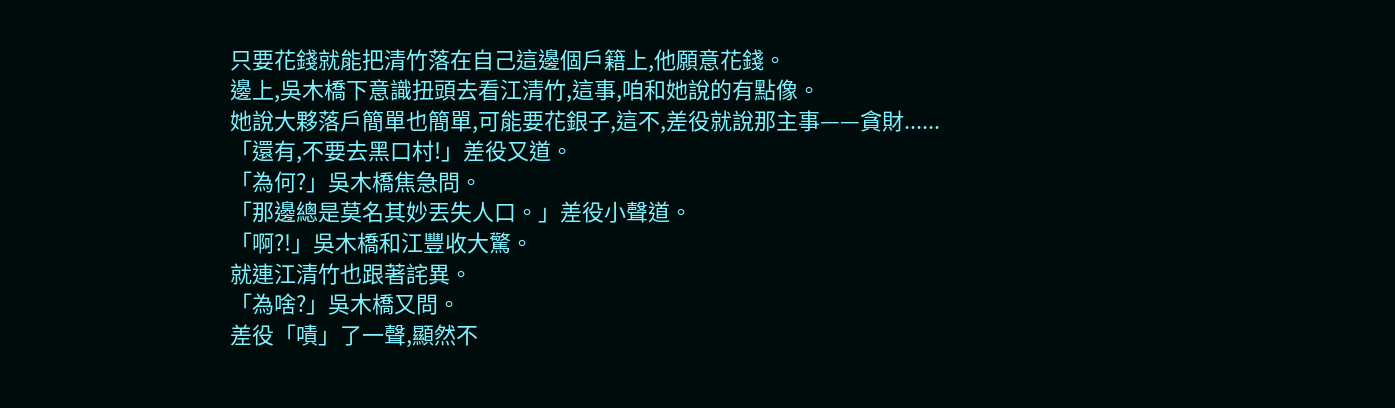只要花錢就能把清竹落在自己這邊個戶籍上,他願意花錢。
邊上,吳木橋下意識扭頭去看江清竹,這事,咱和她說的有點像。
她說大夥落戶簡單也簡單,可能要花銀子,這不,差役就說那主事——貪財......
「還有,不要去黑口村!」差役又道。
「為何?」吳木橋焦急問。
「那邊總是莫名其妙丟失人口。」差役小聲道。
「啊?!」吳木橋和江豐收大驚。
就連江清竹也跟著詫異。
「為啥?」吳木橋又問。
差役「嘖」了一聲,顯然不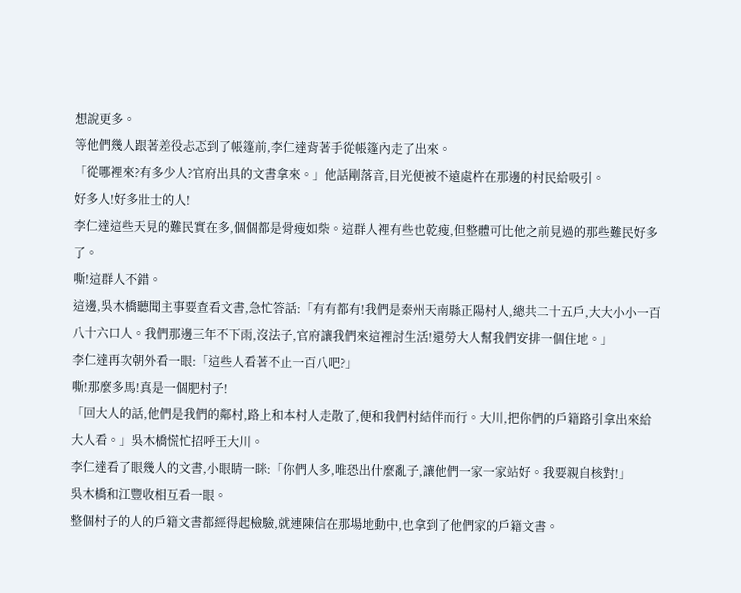想說更多。
等他們幾人跟著差役忐忑到了帳篷前,李仁達背著手從帳篷內走了出來。
「從哪裡來?有多少人?官府出具的文書拿來。」他話剛落音,目光便被不遠處杵在那邊的村民給吸引。
好多人!好多壯士的人!
李仁達這些天見的難民實在多,個個都是骨瘦如柴。這群人裡有些也乾瘦,但整體可比他之前見過的那些難民好多了。
嘶!這群人不錯。
這邊,吳木橋聽聞主事要查看文書,急忙答話:「有有都有!我們是秦州天南縣正陽村人,總共二十五戶,大大小小一百八十六口人。我們那邊三年不下雨,沒法子,官府讓我們來這裡討生活!還勞大人幫我們安排一個住地。」
李仁達再次朝外看一眼:「這些人看著不止一百八吧?」
嘶!那麼多馬!真是一個肥村子!
「回大人的話,他們是我們的鄰村,路上和本村人走散了,便和我們村結伴而行。大川,把你們的戶籍路引拿出來給大人看。」吳木橋慌忙招呼王大川。
李仁達看了眼幾人的文書,小眼睛一眯:「你們人多,唯恐出什麼亂子,讓他們一家一家站好。我要親自核對!」
吳木橋和江豐收相互看一眼。
整個村子的人的戶籍文書都經得起檢驗,就連陳信在那場地動中,也拿到了他們家的戶籍文書。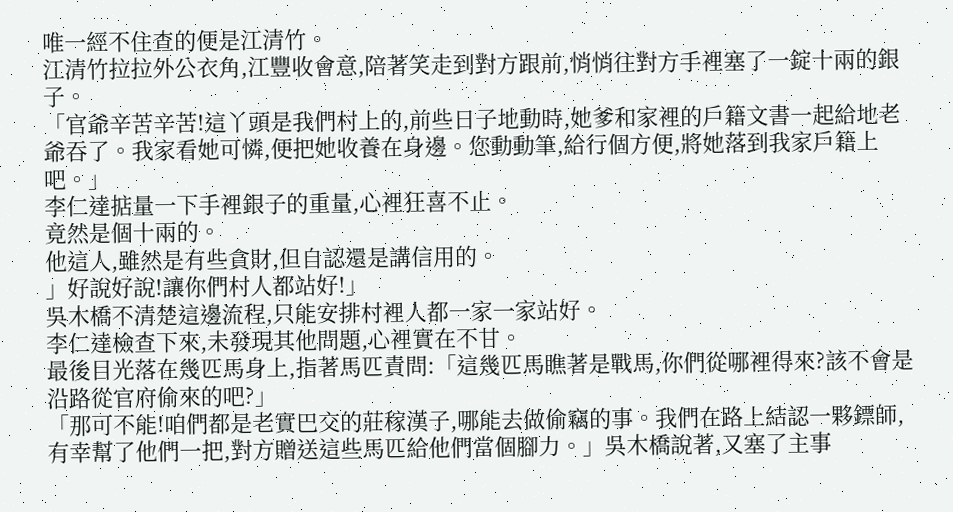唯一經不住查的便是江清竹。
江清竹拉拉外公衣角,江豐收會意,陪著笑走到對方跟前,悄悄往對方手裡塞了一錠十兩的銀子。
「官爺辛苦辛苦!這丫頭是我們村上的,前些日子地動時,她爹和家裡的戶籍文書一起給地老爺吞了。我家看她可憐,便把她收養在身邊。您動動筆,給行個方便,將她落到我家戶籍上吧。」
李仁達掂量一下手裡銀子的重量,心裡狂喜不止。
竟然是個十兩的。
他這人,雖然是有些貪財,但自認還是講信用的。
」好說好說!讓你們村人都站好!」
吳木橋不清楚這邊流程,只能安排村裡人都一家一家站好。
李仁達檢查下來,未發現其他問題,心裡實在不甘。
最後目光落在幾匹馬身上,指著馬匹責問:「這幾匹馬瞧著是戰馬,你們從哪裡得來?該不會是沿路從官府偷來的吧?」
「那可不能!咱們都是老實巴交的莊稼漢子,哪能去做偷竊的事。我們在路上結認一夥鏢師,有幸幫了他們一把,對方贈送這些馬匹給他們當個腳力。」吳木橋說著,又塞了主事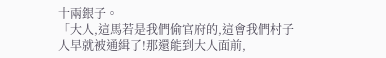十兩銀子。
「大人,這馬若是我們偷官府的,這會我們村子人早就被通緝了!那還能到大人面前,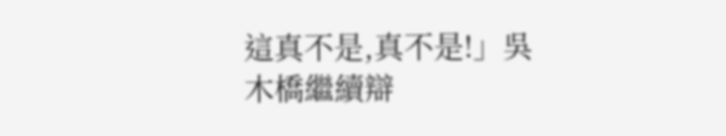這真不是,真不是!」吳木橋繼續辯